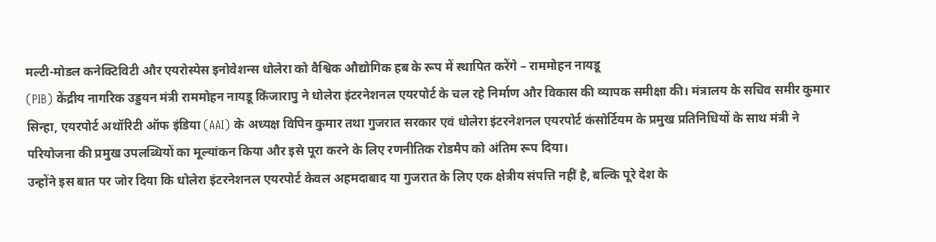मल्टी-मोडल कनेक्टिविटी और एयरोस्पेस इनोवेशन्स धोलेरा को वैश्विक औद्योगिक हब के रूप में स्थापित करेंगे – राममोहन नायडू
(PIB) केंद्रीय नागरिक उड्डयन मंत्री राममोहन नायडू किंजारापु ने धोलेरा इंटरनेशनल एयरपोर्ट के चल रहे निर्माण और विकास की व्यापक समीक्षा की। मंत्रालय के सचिव समीर कुमार सिन्हा, एयरपोर्ट अथॉरिटी ऑफ इंडिया (AAI) के अध्यक्ष विपिन कुमार तथा गुजरात सरकार एवं धोलेरा इंटरनेशनल एयरपोर्ट कंसोर्टियम के प्रमुख प्रतिनिधियों के साथ मंत्री ने परियोजना की प्रमुख उपलब्धियों का मूल्यांकन किया और इसे पूरा करने के लिए रणनीतिक रोडमैप को अंतिम रूप दिया।
उन्होंने इस बात पर जोर दिया कि धोलेरा इंटरनेशनल एयरपोर्ट केवल अहमदाबाद या गुजरात के लिए एक क्षेत्रीय संपत्ति नहीं है, बल्कि पूरे देश के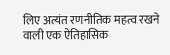लिए अत्यंत रणनीतिक महत्व रखने वाली एक ऐतिहासिक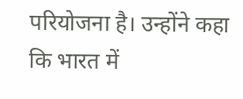परियोजना है। उन्होंने कहा कि भारत में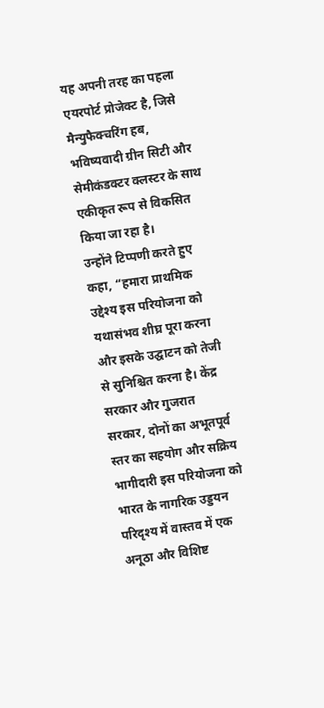यह अपनी तरह का पहला एयरपोर्ट प्रोजेक्ट है, जिसे मैन्युफैक्चरिंग हब, भविष्यवादी ग्रीन सिटी और सेमीकंडक्टर क्लस्टर के साथ एकीकृत रूप से विकसित किया जा रहा है।
उन्होंने टिप्पणी करते हुए कहा, “हमारा प्राथमिक उद्देश्य इस परियोजना को यथासंभव शीघ्र पूरा करना और इसके उद्घाटन को तेजी से सुनिश्चित करना है। केंद्र सरकार और गुजरात सरकार, दोनों का अभूतपूर्व स्तर का सहयोग और सक्रिय भागीदारी इस परियोजना को भारत के नागरिक उड्डयन परिदृश्य में वास्तव में एक अनूठा और विशिष्ट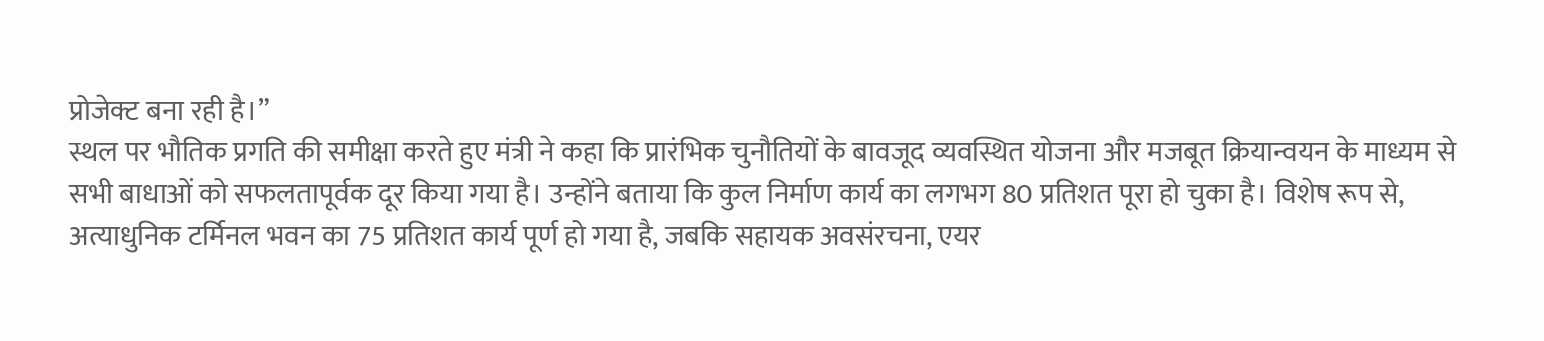प्रोजेक्ट बना रही है।”
स्थल पर भौतिक प्रगति की समीक्षा करते हुए मंत्री ने कहा कि प्रारंभिक चुनौतियों के बावजूद व्यवस्थित योजना और मजबूत क्रियान्वयन के माध्यम से सभी बाधाओं को सफलतापूर्वक दूर किया गया है। उन्होंने बताया कि कुल निर्माण कार्य का लगभग 80 प्रतिशत पूरा हो चुका है। विशेष रूप से, अत्याधुनिक टर्मिनल भवन का 75 प्रतिशत कार्य पूर्ण हो गया है, जबकि सहायक अवसंरचना, एयर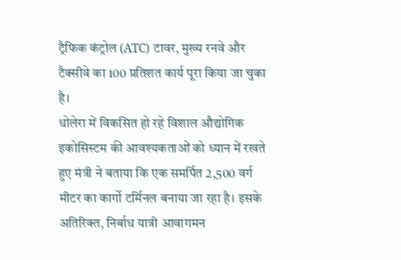ट्रैफिक कंट्रोल (ATC) टावर, मुख्य रनवे और टैक्सीवे का 100 प्रतिशत कार्य पूरा किया जा चुका है।
धोलेरा में विकसित हो रहे विशाल औद्योगिक इकोसिस्टम की आवश्यकताओं को ध्यान में रखते हुए मंत्री ने बताया कि एक समर्पित 2,500 वर्ग मीटर का कार्गो टर्मिनल बनाया जा रहा है। इसके अतिरिक्त, निर्बाध यात्री आवागमन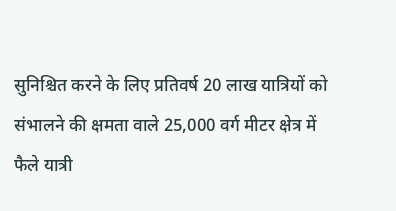सुनिश्चित करने के लिए प्रतिवर्ष 20 लाख यात्रियों को संभालने की क्षमता वाले 25,000 वर्ग मीटर क्षेत्र में फैले यात्री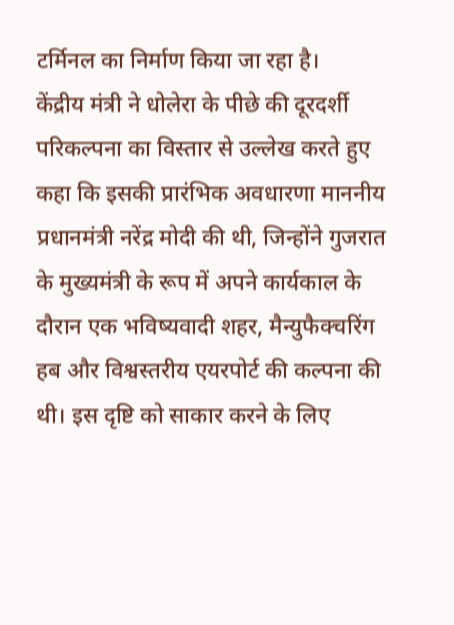टर्मिनल का निर्माण किया जा रहा है।
केंद्रीय मंत्री ने धोलेरा के पीछे की दूरदर्शी परिकल्पना का विस्तार से उल्लेख करते हुए कहा कि इसकी प्रारंभिक अवधारणा माननीय प्रधानमंत्री नरेंद्र मोदी की थी, जिन्होंने गुजरात के मुख्यमंत्री के रूप में अपने कार्यकाल के दौरान एक भविष्यवादी शहर, मैन्युफैक्चरिंग हब और विश्वस्तरीय एयरपोर्ट की कल्पना की थी। इस दृष्टि को साकार करने के लिए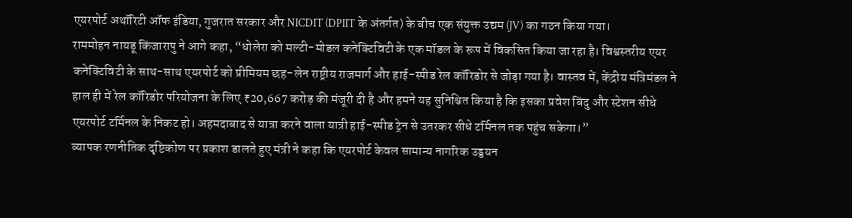एयरपोर्ट अथॉरिटी ऑफ इंडिया, गुजरात सरकार और NICDIT (DPIIT के अंतर्गत) के बीच एक संयुक्त उद्यम (JV) का गठन किया गया।
राममोहन नायडू किंजारापु ने आगे कहा, “धोलेरा को मल्टी-मोडल कनेक्टिविटी के एक मॉडल के रूप में विकसित किया जा रहा है। विश्वस्तरीय एयर कनेक्टिविटी के साथ-साथ एयरपोर्ट को प्रीमियम छह-लेन राष्ट्रीय राजमार्ग और हाई-स्पीड रेल कॉरिडोर से जोड़ा गया है। वास्तव में, केंद्रीय मंत्रिमंडल ने हाल ही में रेल कॉरिडोर परियोजना के लिए ₹20,667 करोड़ की मंजूरी दी है और हमने यह सुनिश्चित किया है कि इसका प्रवेश बिंदु और स्टेशन सीधे एयरपोर्ट टर्मिनल के निकट हो। अहमदाबाद से यात्रा करने वाला यात्री हाई-स्पीड ट्रेन से उतरकर सीधे टर्मिनल तक पहुंच सकेगा।”
व्यापक रणनीतिक दृष्टिकोण पर प्रकाश डालते हुए मंत्री ने कहा कि एयरपोर्ट केवल सामान्य नागरिक उड्डयन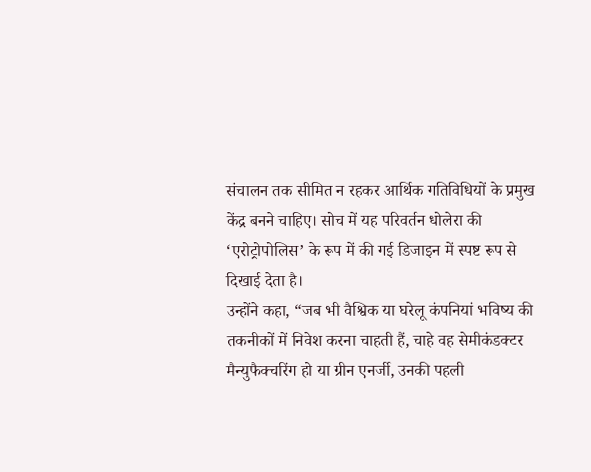संचालन तक सीमित न रहकर आर्थिक गतिविधियों के प्रमुख केंद्र बनने चाहिए। सोच में यह परिवर्तन धोलेरा की ‘एरोट्रोपोलिस’ के रूप में की गई डिजाइन में स्पष्ट रूप से दिखाई देता है।
उन्होंने कहा, “जब भी वैश्विक या घरेलू कंपनियां भविष्य की तकनीकों में निवेश करना चाहती हैं, चाहे वह सेमीकंडक्टर मैन्युफैक्चरिंग हो या ग्रीन एनर्जी, उनकी पहली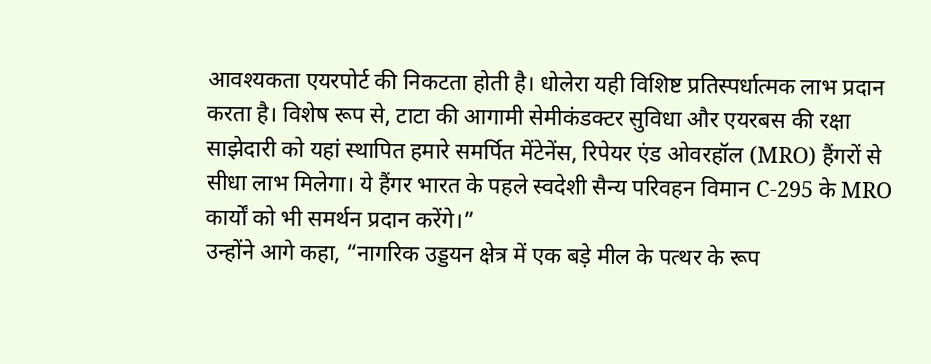आवश्यकता एयरपोर्ट की निकटता होती है। धोलेरा यही विशिष्ट प्रतिस्पर्धात्मक लाभ प्रदान करता है। विशेष रूप से, टाटा की आगामी सेमीकंडक्टर सुविधा और एयरबस की रक्षा साझेदारी को यहां स्थापित हमारे समर्पित मेंटेनेंस, रिपेयर एंड ओवरहॉल (MRO) हैंगरों से सीधा लाभ मिलेगा। ये हैंगर भारत के पहले स्वदेशी सैन्य परिवहन विमान C-295 के MRO कार्यों को भी समर्थन प्रदान करेंगे।”
उन्होंने आगे कहा, “नागरिक उड्डयन क्षेत्र में एक बड़े मील के पत्थर के रूप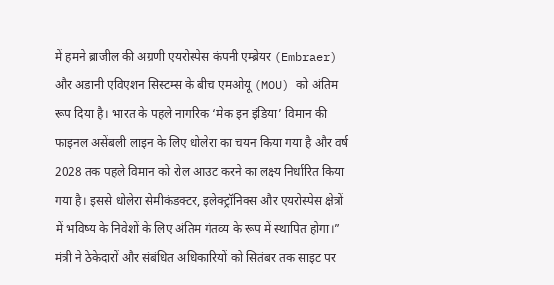में हमने ब्राजील की अग्रणी एयरोस्पेस कंपनी एम्ब्रेयर (Embraer) और अडानी एविएशन सिस्टम्स के बीच एमओयू (MOU) को अंतिम रूप दिया है। भारत के पहले नागरिक ‘मेक इन इंडिया’ विमान की फाइनल असेंबली लाइन के लिए धोलेरा का चयन किया गया है और वर्ष 2028 तक पहले विमान को रोल आउट करने का लक्ष्य निर्धारित किया गया है। इससे धोलेरा सेमीकंडक्टर, इलेक्ट्रॉनिक्स और एयरोस्पेस क्षेत्रों में भविष्य के निवेशों के लिए अंतिम गंतव्य के रूप में स्थापित होगा।”
मंत्री ने ठेकेदारों और संबंधित अधिकारियों को सितंबर तक साइट पर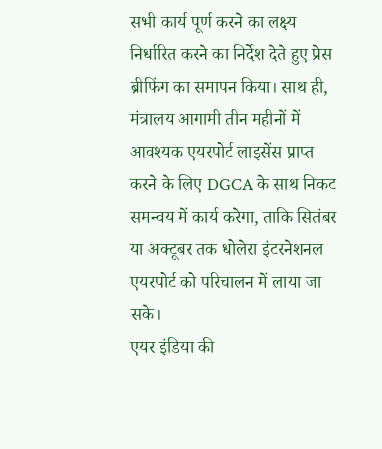सभी कार्य पूर्ण करने का लक्ष्य निर्धारित करने का निर्देश देते हुए प्रेस ब्रीफिंग का समापन किया। साथ ही, मंत्रालय आगामी तीन महीनों में आवश्यक एयरपोर्ट लाइसेंस प्राप्त करने के लिए DGCA के साथ निकट समन्वय में कार्य करेगा, ताकि सितंबर या अक्टूबर तक धोलेरा इंटरनेशनल एयरपोर्ट को परिचालन में लाया जा सके।
एयर इंडिया की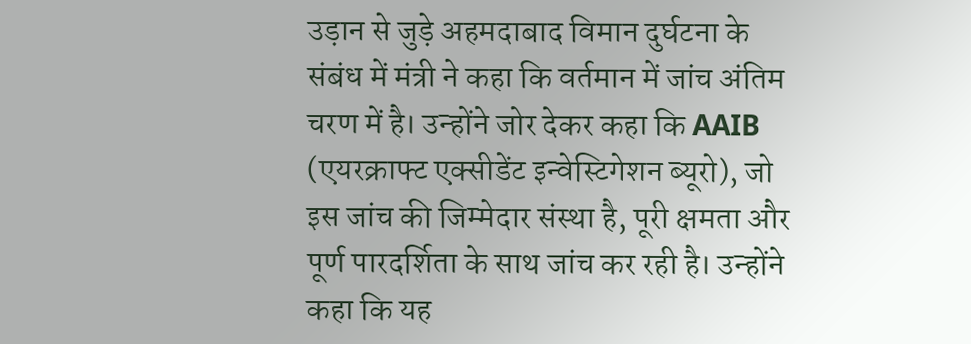उड़ान से जुड़े अहमदाबाद विमान दुर्घटना के संबंध में मंत्री ने कहा कि वर्तमान में जांच अंतिम चरण में है। उन्होंने जोर देकर कहा कि AAIB (एयरक्राफ्ट एक्सीडेंट इन्वेस्टिगेशन ब्यूरो), जो इस जांच की जिम्मेदार संस्था है, पूरी क्षमता और पूर्ण पारदर्शिता के साथ जांच कर रही है। उन्होंने कहा कि यह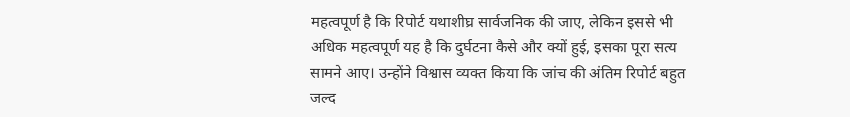महत्वपूर्ण है कि रिपोर्ट यथाशीघ्र सार्वजनिक की जाए, लेकिन इससे भी अधिक महत्वपूर्ण यह है कि दुर्घटना कैसे और क्यों हुई, इसका पूरा सत्य सामने आए। उन्होंने विश्वास व्यक्त किया कि जांच की अंतिम रिपोर्ट बहुत जल्द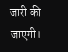जारी की जाएगी।